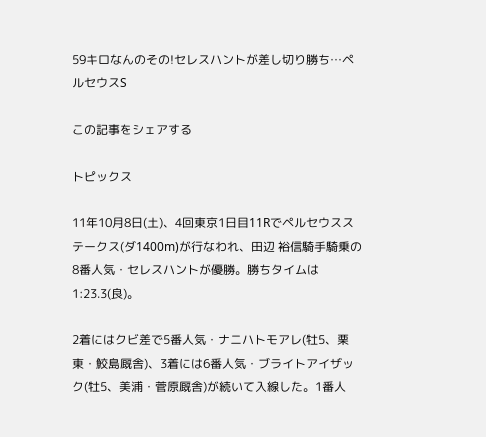59キロなんのその!セレスハントが差し切り勝ち…ペルセウスS

この記事をシェアする

トピックス

11年10月8日(土)、4回東京1日目11Rでペルセウスステークス(ダ1400m)が行なわれ、田辺 裕信騎手騎乗の8番人気・セレスハントが優勝。勝ちタイムは1:23.3(良)。

2着にはクビ差で5番人気・ナニハトモアレ(牡5、栗東・鮫島厩舎)、3着には6番人気・ブライトアイザック(牡5、美浦・菅原厩舎)が続いて入線した。1番人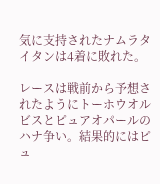気に支持されたナムラタイタンは4着に敗れた。

レースは戦前から予想されたようにトーホウオルビスとピュアオパールのハナ争い。結果的にはピュ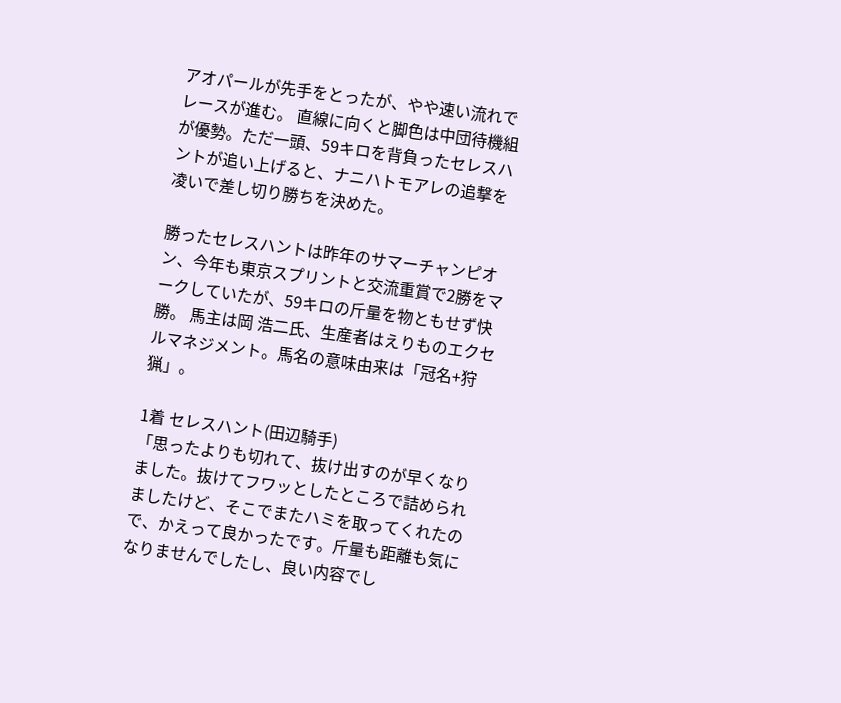アオパールが先手をとったが、やや速い流れでレースが進む。 直線に向くと脚色は中団待機組が優勢。ただ一頭、59キロを背負ったセレスハントが追い上げると、ナニハトモアレの追撃を凌いで差し切り勝ちを決めた。

勝ったセレスハントは昨年のサマーチャンピオン、今年も東京スプリントと交流重賞で2勝をマークしていたが、59キロの斤量を物ともせず快勝。 馬主は岡 浩二氏、生産者はえりものエクセルマネジメント。馬名の意味由来は「冠名+狩猟」。

1着 セレスハント(田辺騎手)
「思ったよりも切れて、抜け出すのが早くなりました。抜けてフワッとしたところで詰められましたけど、そこでまたハミを取ってくれたので、かえって良かったです。斤量も距離も気になりませんでしたし、良い内容でし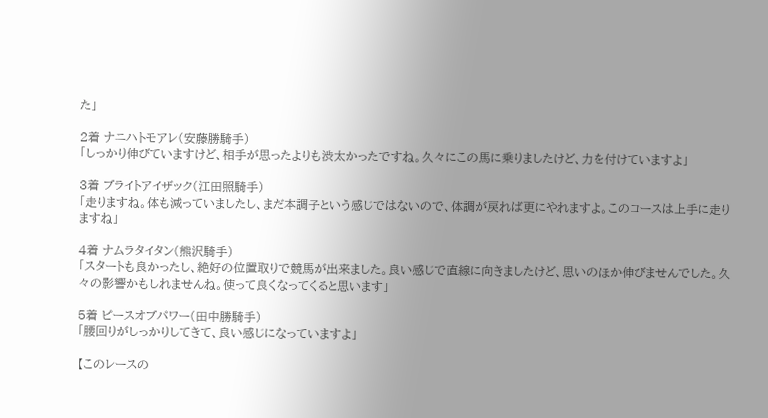た」

2着 ナニハトモアレ(安藤勝騎手)
「しっかり伸びていますけど、相手が思ったよりも渋太かったですね。久々にこの馬に乗りましたけど、力を付けていますよ」

3着 ブライトアイザック(江田照騎手)
「走りますね。体も減っていましたし、まだ本調子という感じではないので、体調が戻れば更にやれますよ。このコースは上手に走りますね」

4着 ナムラタイタン(熊沢騎手)
「スタートも良かったし、絶好の位置取りで競馬が出来ました。良い感じで直線に向きましたけど、思いのほか伸びませんでした。久々の影響かもしれませんね。使って良くなってくると思います」

5着 ピースオブパワー(田中勝騎手)
「腰回りがしっかりしてきて、良い感じになっていますよ」

【このレースの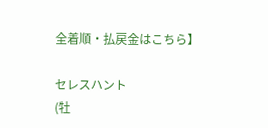全着順・払戻金はこちら】

セレスハント
(牡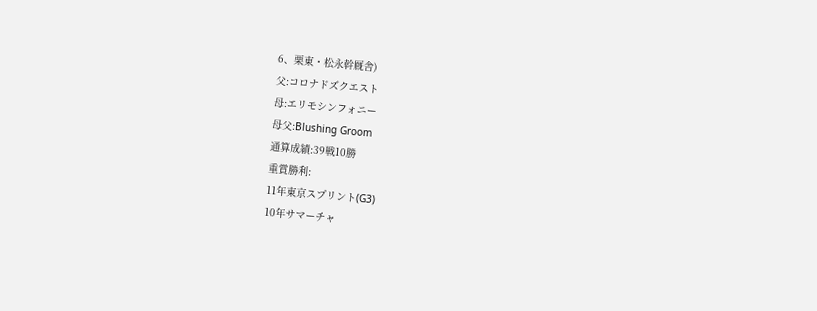6、栗東・松永幹厩舎)
父:コロナドズクエスト
母:エリモシンフォニー
母父:Blushing Groom
通算成績:39戦10勝
重賞勝利:
11年東京スプリント(G3)
10年サマーチャ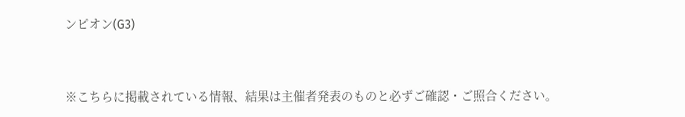ンピオン(G3)


※こちらに掲載されている情報、結果は主催者発表のものと必ずご確認・ご照合ください。